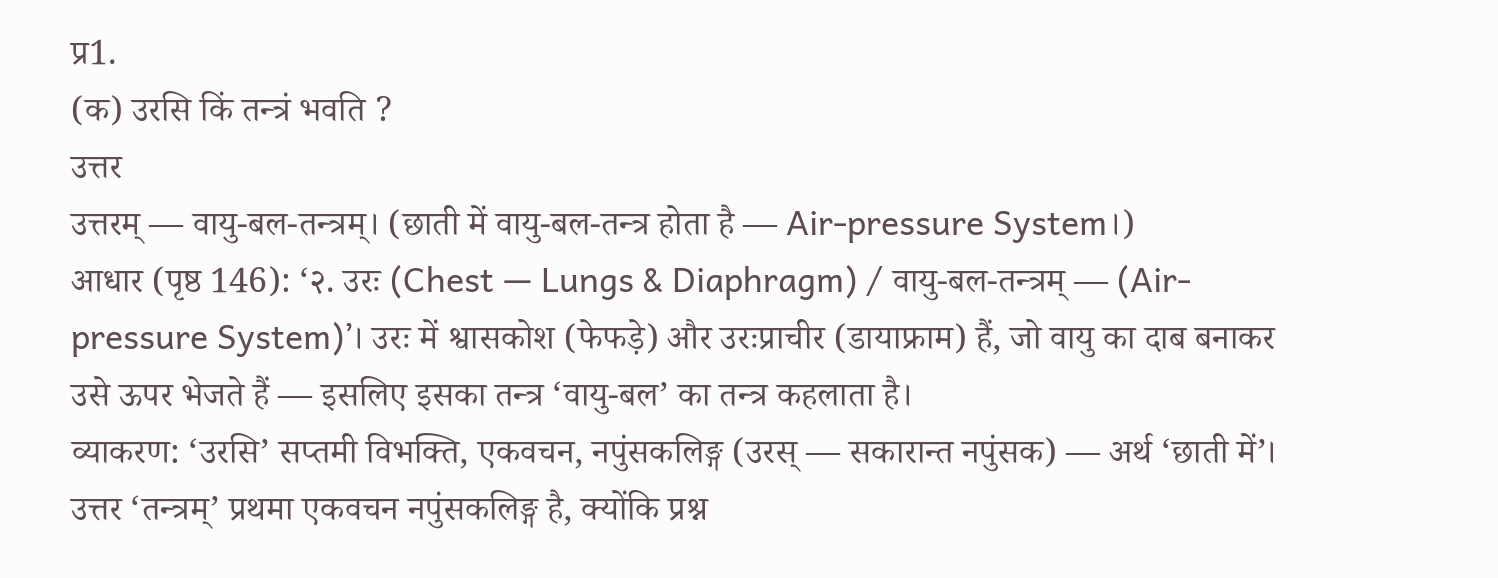प्र1.
(क) उरसि किं तन्त्रं भवति ?
उत्तर
उत्तरम् — वायु-बल-तन्त्रम्। (छाती में वायु-बल-तन्त्र होता है — Air-pressure System।)
आधार (पृष्ठ 146): ‘२. उरः (Chest — Lungs & Diaphragm) / वायु-बल-तन्त्रम् — (Air-pressure System)’। उरः में श्वासकोश (फेफड़े) और उरःप्राचीर (डायाफ्राम) हैं, जो वायु का दाब बनाकर उसे ऊपर भेजते हैं — इसलिए इसका तन्त्र ‘वायु-बल’ का तन्त्र कहलाता है।
व्याकरण: ‘उरसि’ सप्तमी विभक्ति, एकवचन, नपुंसकलिङ्ग (उरस् — सकारान्त नपुंसक) — अर्थ ‘छाती में’। उत्तर ‘तन्त्रम्’ प्रथमा एकवचन नपुंसकलिङ्ग है, क्योंकि प्रश्न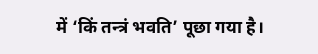में ‘किं तन्त्रं भवति’ पूछा गया है।